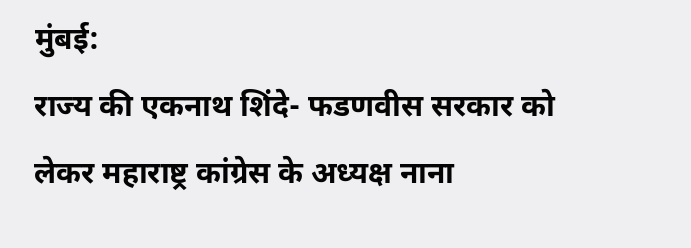मुंबई:
राज्य की एकनाथ शिंदे- फडणवीस सरकार को लेकर महाराष्ट्र कांग्रेस के अध्यक्ष नाना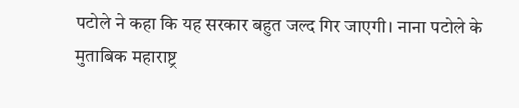पटोले ने कहा कि यह सरकार बहुत जल्द गिर जाएगी। नाना पटोले के मुताबिक महाराष्ट्र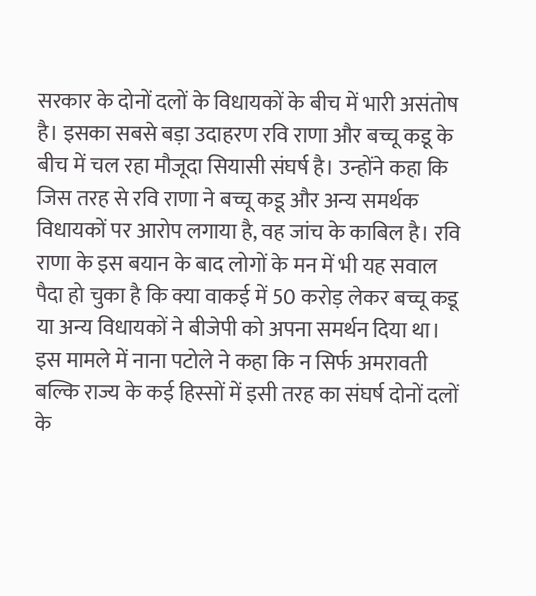सरकार के दोनों दलों के विधायकों के बीच में भारी असंतोष है। इसका सबसे बड़ा उदाहरण रवि राणा और बच्चू कडू के बीच में चल रहा मौजूदा सियासी संघर्ष है। उन्होंने कहा कि जिस तरह से रवि राणा ने बच्चू कडू और अन्य समर्थक विधायकों पर आरोप लगाया है, वह जांच के काबिल है। रवि राणा के इस बयान के बाद लोगों के मन में भी यह सवाल पैदा हो चुका है कि क्या वाकई में 50 करोड़ लेकर बच्चू कडू या अन्य विधायकों ने बीजेपी को अपना समर्थन दिया था। इस मामले में नाना पटोले ने कहा कि न सिर्फ अमरावती बल्कि राज्य के कई हिस्सों में इसी तरह का संघर्ष दोनों दलों के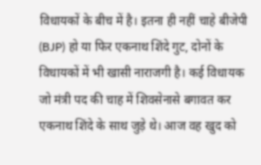विधायकों के बीच में है। इतना ही नहीं चाहे बीजेपी (BJP) हो या फिर एकनाथ शिंदे गुट, दोनों के विधायकों में भी खासी नाराजगी है। कई विधायक जो मंत्री पद की चाह में शिवसेनासे बगावत कर एकनाथ शिंदे के साथ जुड़े थे। आज वह खुद को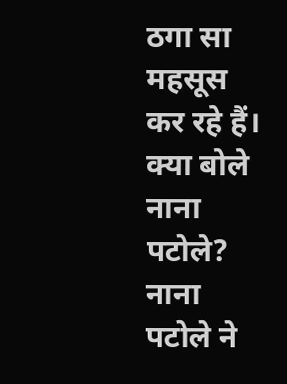ठगा सा महसूस कर रहे हैं।
क्या बोले नाना पटोले?
नाना पटोले ने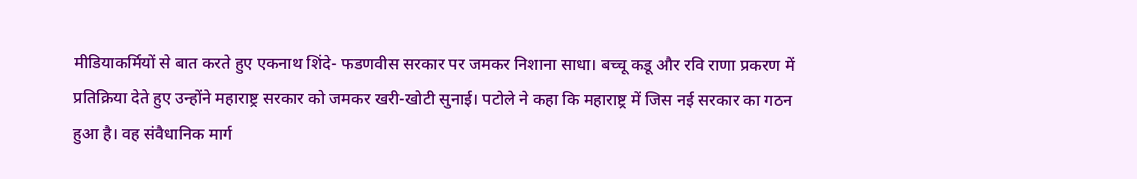मीडियाकर्मियों से बात करते हुए एकनाथ शिंदे- फडणवीस सरकार पर जमकर निशाना साधा। बच्चू कडू और रवि राणा प्रकरण में प्रतिक्रिया देते हुए उन्होंने महाराष्ट्र सरकार को जमकर खरी-खोटी सुनाई। पटोले ने कहा कि महाराष्ट्र में जिस नई सरकार का गठन हुआ है। वह संवैधानिक मार्ग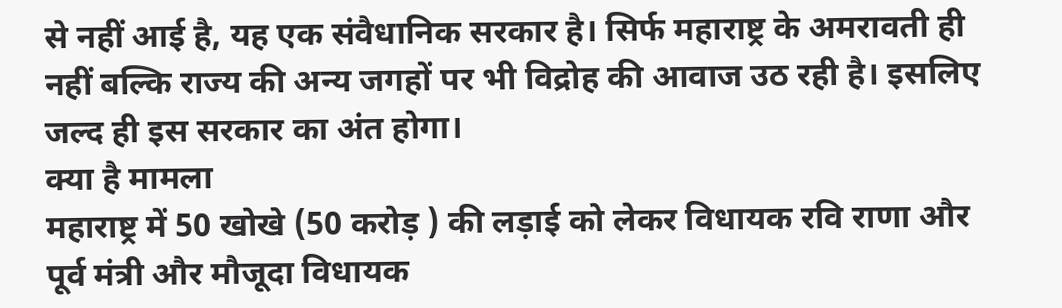से नहीं आई है, यह एक संवैधानिक सरकार है। सिर्फ महाराष्ट्र के अमरावती ही नहीं बल्कि राज्य की अन्य जगहों पर भी विद्रोह की आवाज उठ रही है। इसलिए जल्द ही इस सरकार का अंत होगा।
क्या है मामला
महाराष्ट्र में 50 खोखे (50 करोड़ ) की लड़ाई को लेकर विधायक रवि राणा और पूर्व मंत्री और मौजूदा विधायक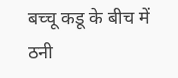बच्चू कडू के बीच में ठनी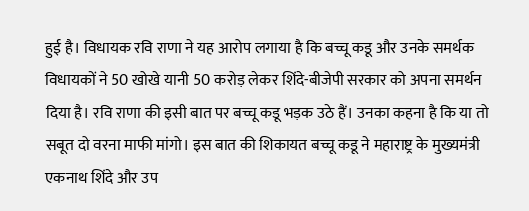हुई है। विधायक रवि राणा ने यह आरोप लगाया है कि बच्चू कडू और उनके समर्थक विधायकों ने 50 खोखे यानी 50 करोड़ लेकर शिंदे-बीजेपी सरकार को अपना समर्थन दिया है। रवि राणा की इसी बात पर बच्चू कडू भड़क उठे हैं। उनका कहना है कि या तो सबूत दो वरना माफी मांगो। इस बात की शिकायत बच्चू कडू ने महाराष्ट्र के मुख्यमंत्री एकनाथ शिंदे और उप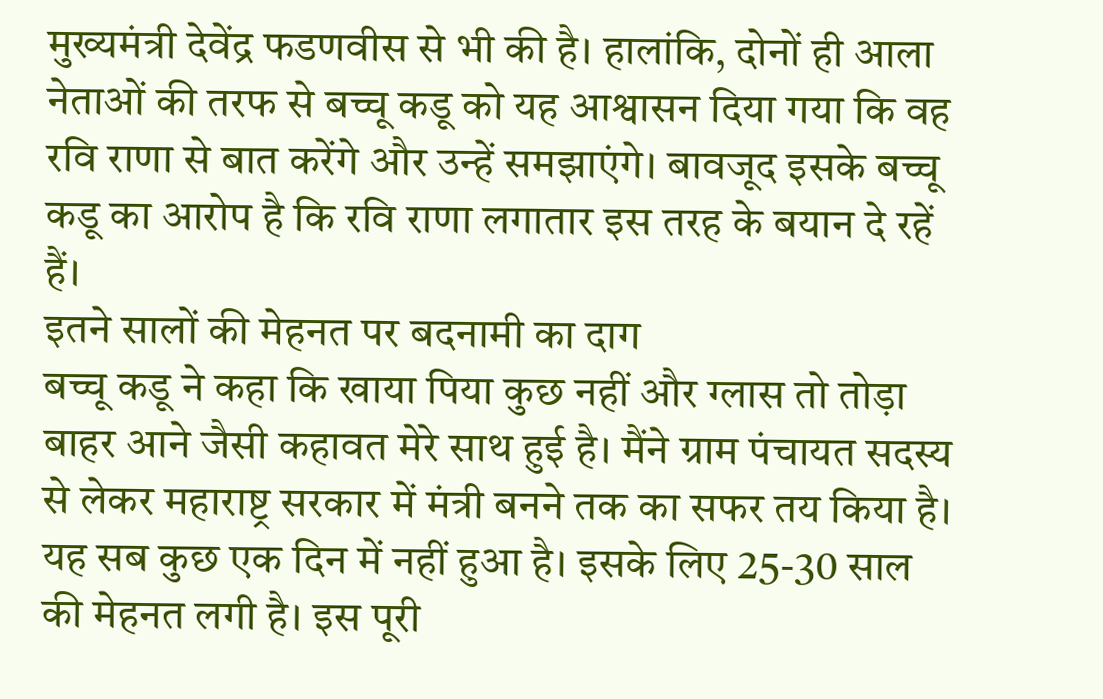मुख्यमंत्री देवेंद्र फडणवीस से भी की है। हालांकि, दोनों ही आला नेताओं की तरफ से बच्चू कडू को यह आश्वासन दिया गया कि वह रवि राणा से बात करेंगे और उन्हें समझाएंगे। बावजूद इसके बच्चू कडू का आरोप है कि रवि राणा लगातार इस तरह के बयान दे रहें हैं।
इतने सालों की मेहनत पर बदनामी का दाग
बच्चू कडू ने कहा कि खाया पिया कुछ नहीं और ग्लास तो तोड़ा बाहर आने जैसी कहावत मेरे साथ हुई है। मैंने ग्राम पंचायत सदस्य से लेकर महाराष्ट्र सरकार में मंत्री बनने तक का सफर तय किया है। यह सब कुछ एक दिन में नहीं हुआ है। इसके लिए 25-30 साल की मेहनत लगी है। इस पूरी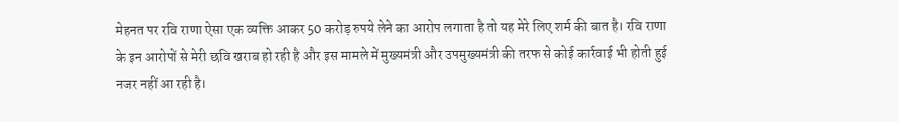मेहनत पर रवि राणा ऐसा एक व्यक्ति आकर 50 करोड़ रुपये लेने का आरोप लगाता है तो यह मेरे लिए शर्म की बात है। रवि राणा के इन आरोपों से मेरी छवि खराब हो रही है और इस मामले में मुख्यमंत्री और उपमुख्यमंत्री की तरफ से कोई कार्रवाई भी होती हुई नजर नहीं आ रही है।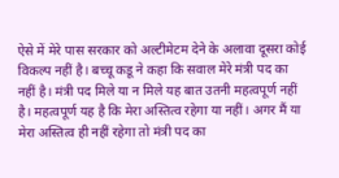ऐसे में मेरे पास सरकार को अल्टीमेटम देने के अलावा दूसरा कोई विकल्प नहीं है। बच्चू कडू ने कहा कि सवाल मेरे मंत्री पद का नहीं है। मंत्री पद मिले या न मिले यह बात उतनी महत्वपूर्ण नहीं है। महत्वपूर्ण यह है कि मेरा अस्तित्व रहेगा या नहीं। अगर मैं या मेरा अस्तित्व ही नहीं रहेगा तो मंत्री पद का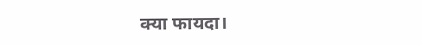क्या फायदा।